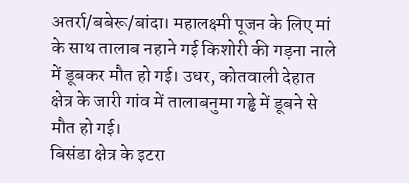अतर्रा/बबेरू/बांदा। महालक्ष्मी पूजन के लिए मां के साथ तालाब नहाने गई किशोरी की गड़ना नाले में डूबकर मौत हो गई। उधर, कोतवाली देहात क्षेत्र के जारी गांव में तालाबनुमा गड्ढे में डूबने से मौत हो गई।
बिसंडा क्षेत्र के इटरा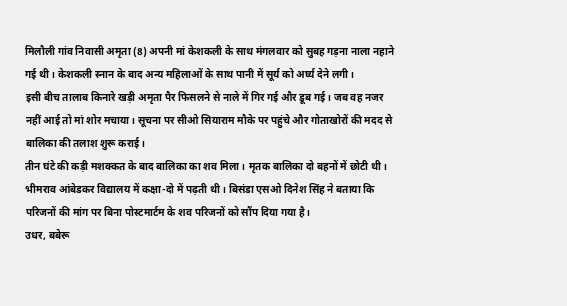मिलौली गांव निवासी अमृता (8) अपनी मां केशकली के साथ मंगलवार को सुबह गड़ना नाला नहाने गई थी। केशकली स्नान के बाद अन्य महिलाओं के साथ पानी में सूर्य को अर्घ्य देने लगी।
इसी बीच तालाब किनारे खड़ी अमृता पैर फिसलने से नाले में गिर गई और डूब गई। जब वह नजर नहीं आई तो मां शोर मचाया। सूचना पर सीओ सियाराम मौके पर पहुंचे और गोताखोरों की मदद से बालिका की तलाश शुरू कराई।
तीन घंटे की कड़ी मशक्कत के बाद बालिका का शव मिला। मृतक बालिका दो बहनों में छोटी थी। भीमराव आंबेडकर विद्यालय में कक्षा-दो में पढ़ती थी। बिसंडा एसओ दिनेश सिंह ने बताया कि परिजनों की मांग पर बिना पोस्टमार्टम के शव परिजनों को सौंप दिया गया है।
उधर, बबेरू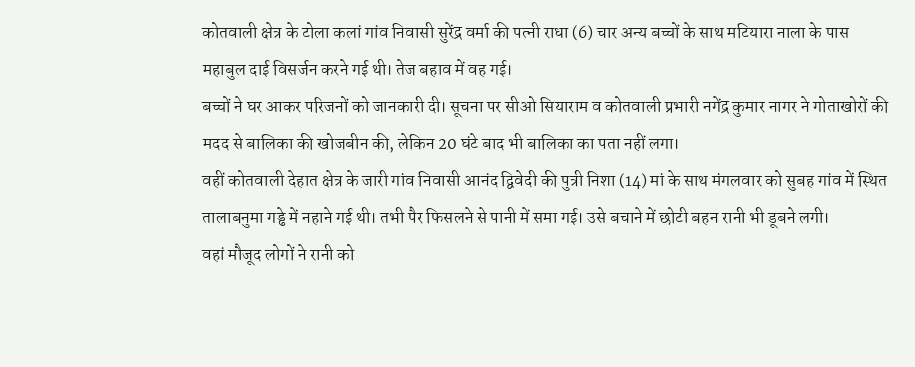कोतवाली क्षेत्र के टोला कलां गांव निवासी सुरेंद्र वर्मा की पत्नी राधा (6) चार अन्य बच्चों के साथ मटियारा नाला के पास महाबुल दाई विसर्जन करने गई थी। तेज बहाव में वह गई।
बच्चों ने घर आकर परिजनों को जानकारी दी। सूचना पर सीओ सियाराम व कोतवाली प्रभारी नगेंद्र कुमार नागर ने गोताखोरों की मदद से बालिका की खोजबीन की, लेकिन 20 घंटे बाद भी बालिका का पता नहीं लगा।
वहीं कोतवाली देहात क्षेत्र के जारी गांव निवासी आनंद द्विवेदी की पुत्री निशा (14) मां के साथ मंगलवार को सुबह गांव में स्थित तालाबनुमा गड्ढे में नहाने गई थी। तभी पैर फिसलने से पानी में समा गई। उसे बचाने में छोटी बहन रानी भी डूबने लगी।
वहां मौजूद लोगों ने रानी को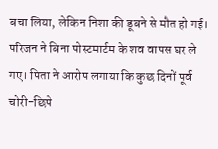बचा लिया, लेकिन निशा की डूबने से मौत हो गई। परिजन ने बिना पोस्टमार्टम के शव वापस घर ले गए। पिता ने आरोप लगाया कि कुछ दिनों पूर्व चोरी-छिपे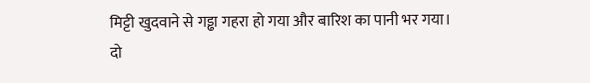मिट्टी खुदवाने से गड्ढा गहरा हो गया और बारिश का पानी भर गया।
दो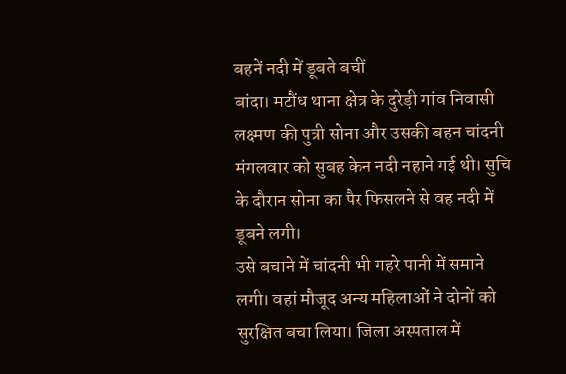बहनें नदी में डूबते बचीं
बांदा। मटौंध थाना क्षेत्र के दुरेड़ी गांव निवासी लक्ष्मण की पुत्री सोना और उसकी बहन चांदनी मंगलवार को सुबह केन नदी नहाने गई थी। सुचि के दौरान सोना का पैर फिसलने से वह नदी में डूबने लगी।
उसे बचाने में चांदनी भी गहरे पानी में समाने लगी। वहां मौजूद अन्य महिलाओं ने दोनों को सुरक्षित बचा लिया। जिला अस्पताल में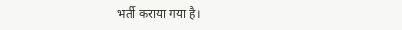भर्ती कराया गया है।